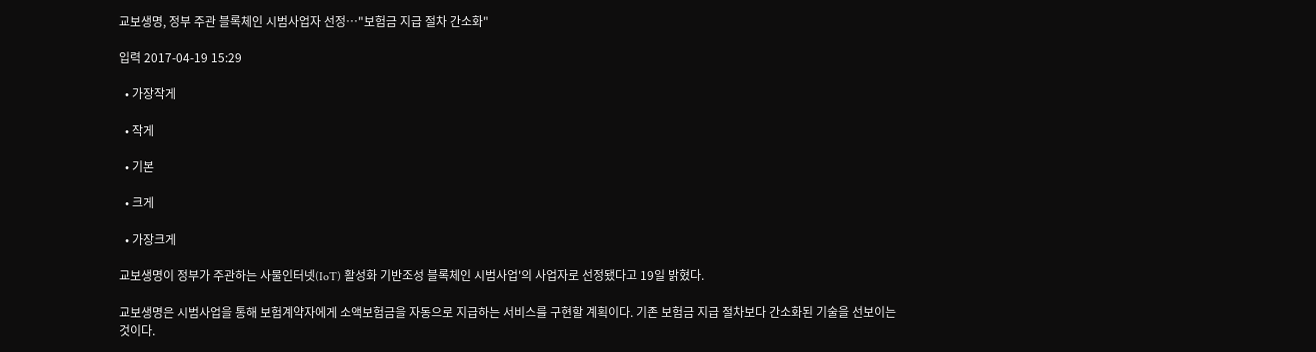교보생명, 정부 주관 블록체인 시범사업자 선정…"보험금 지급 절차 간소화"

입력 2017-04-19 15:29

  • 가장작게

  • 작게

  • 기본

  • 크게

  • 가장크게

교보생명이 정부가 주관하는 사물인터넷(IoT) 활성화 기반조성 블록체인 시범사업'의 사업자로 선정됐다고 19일 밝혔다.

교보생명은 시범사업을 통해 보험계약자에게 소액보험금을 자동으로 지급하는 서비스를 구현할 계획이다. 기존 보험금 지급 절차보다 간소화된 기술을 선보이는 것이다.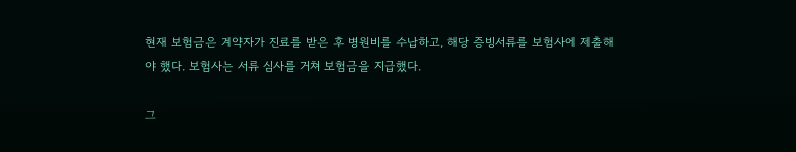현재 보험금은 계약자가 진료를 받은 후 병원비를 수납하고, 해당 증빙서류를 보험사에 제출해야 했다. 보험사는 서류 심사를 거쳐 보험금을 지급했다.

그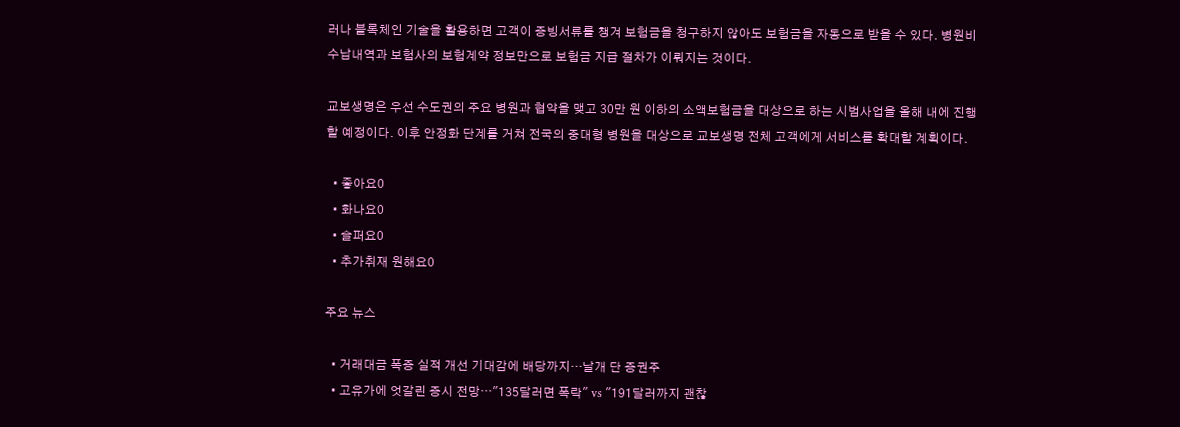러나 블록체인 기술을 활용하면 고객이 증빙서류를 챙겨 보험금을 청구하지 않아도 보험금을 자동으로 받을 수 있다. 병원비 수납내역과 보험사의 보험계약 정보만으로 보험금 지급 절차가 이뤄지는 것이다.

교보생명은 우선 수도권의 주요 병원과 협약을 맺고 30만 원 이하의 소액보험금을 대상으로 하는 시범사업을 올해 내에 진행할 예정이다. 이후 안정화 단계를 거쳐 전국의 중대형 병원을 대상으로 교보생명 전체 고객에게 서비스를 확대할 계획이다.

  • 좋아요0
  • 화나요0
  • 슬퍼요0
  • 추가취재 원해요0

주요 뉴스

  • 거래대금 폭증 실적 개선 기대감에 배당까지…날개 단 증권주
  • 고유가에 엇갈린 증시 전망⋯"135달러면 폭락" vs "191달러까지 괜찮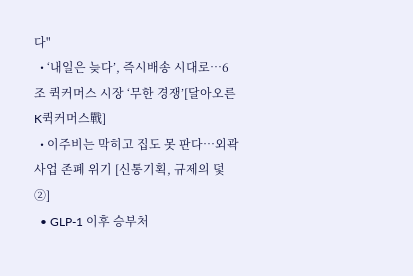다"
  • ‘내일은 늦다’, 즉시배송 시대로⋯6조 퀵커머스 시장 ‘무한 경쟁’[달아오른 K퀵커머스戰]
  • 이주비는 막히고 집도 못 판다⋯외곽 사업 존폐 위기 [신통기획, 규제의 덫 ②]
  • GLP-1 이후 승부처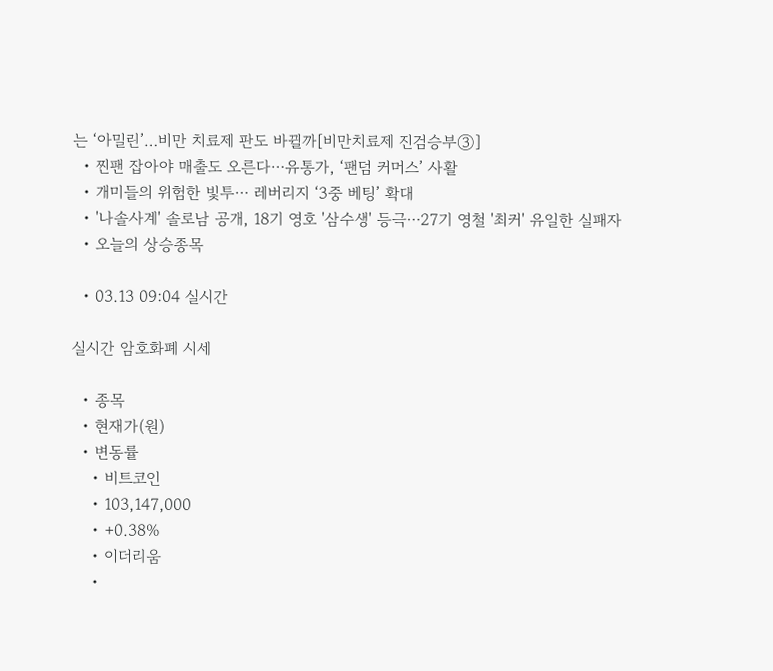는 ‘아밀린’…비만 치료제 판도 바뀔까[비만치료제 진검승부③]
  • 찐팬 잡아야 매출도 오른다⋯유통가, ‘팬덤 커머스’ 사활
  • 개미들의 위험한 빛투⋯ 레버리지 ‘3중 베팅’ 확대
  • '나솔사계' 솔로남 공개, 18기 영호 '삼수생' 등극⋯27기 영철 '최커' 유일한 실패자
  • 오늘의 상승종목

  • 03.13 09:04 실시간

실시간 암호화폐 시세

  • 종목
  • 현재가(원)
  • 변동률
    • 비트코인
    • 103,147,000
    • +0.38%
    • 이더리움
    •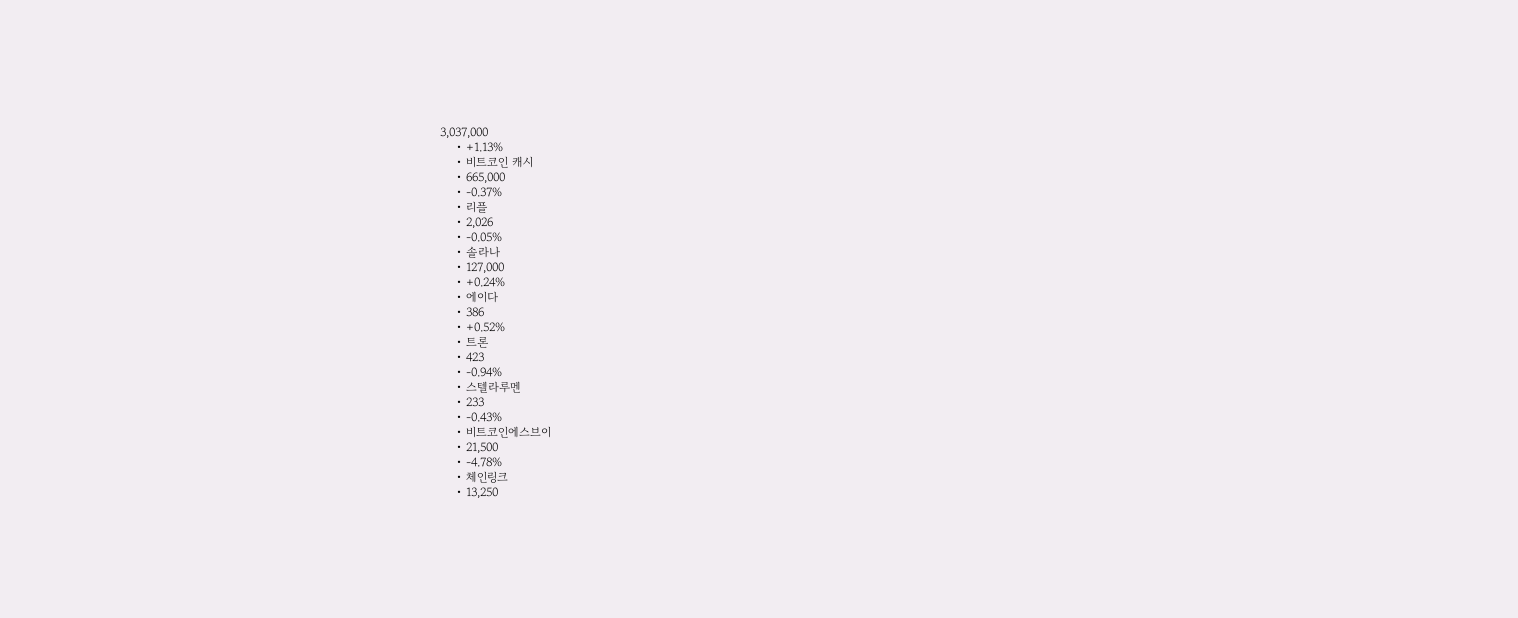3,037,000
    • +1.13%
    • 비트코인 캐시
    • 665,000
    • -0.37%
    • 리플
    • 2,026
    • -0.05%
    • 솔라나
    • 127,000
    • +0.24%
    • 에이다
    • 386
    • +0.52%
    • 트론
    • 423
    • -0.94%
    • 스텔라루멘
    • 233
    • -0.43%
    • 비트코인에스브이
    • 21,500
    • -4.78%
    • 체인링크
    • 13,250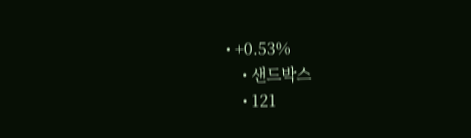• +0.53%
    • 샌드박스
    • 121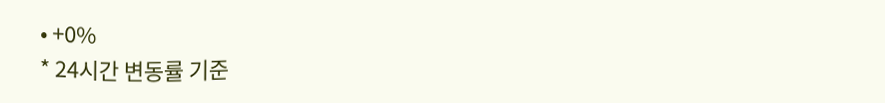• +0%
* 24시간 변동률 기준